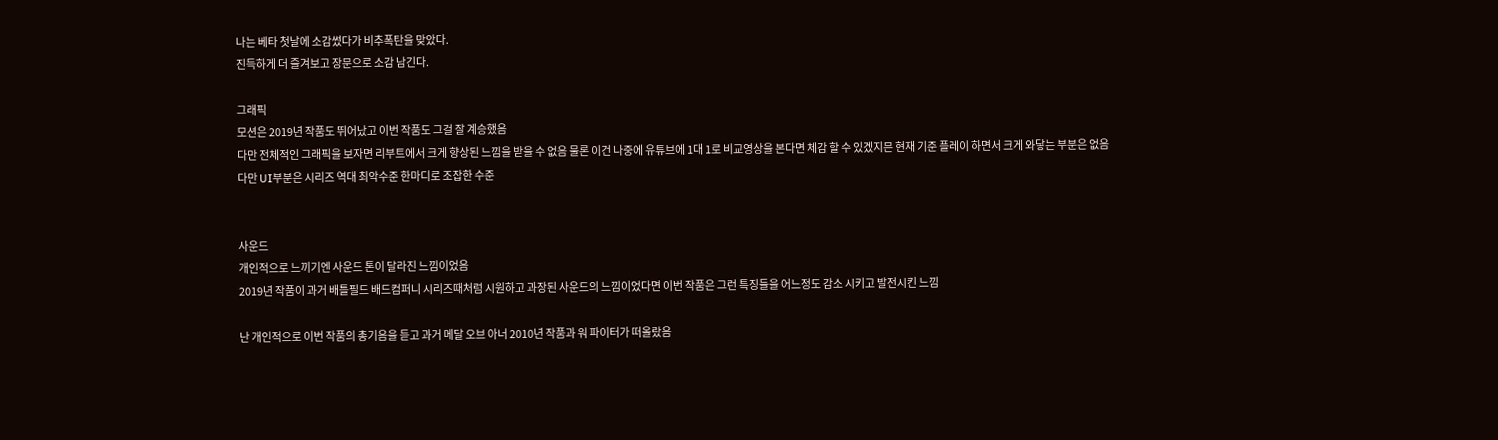나는 베타 첫날에 소감썼다가 비추폭탄을 맞았다.
진득하게 더 즐겨보고 장문으로 소감 남긴다.

그래픽
모션은 2019년 작품도 뛰어났고 이번 작품도 그걸 잘 계승했음
다만 전체적인 그래픽을 보자면 리부트에서 크게 향상된 느낌을 받을 수 없음 물론 이건 나중에 유튜브에 1대 1로 비교영상을 본다면 체감 할 수 있겠지믄 현재 기준 플레이 하면서 크게 와닿는 부분은 없음
다만 UI부분은 시리즈 역대 최악수준 한마디로 조잡한 수준


사운드
개인적으로 느끼기엔 사운드 톤이 달라진 느낌이었음
2019년 작품이 과거 배틀필드 배드컴퍼니 시리즈때처럼 시원하고 과장된 사운드의 느낌이었다면 이번 작품은 그런 특징들을 어느정도 감소 시키고 발전시킨 느낌

난 개인적으로 이번 작품의 총기음을 듣고 과거 메달 오브 아너 2010년 작품과 워 파이터가 떠올랐음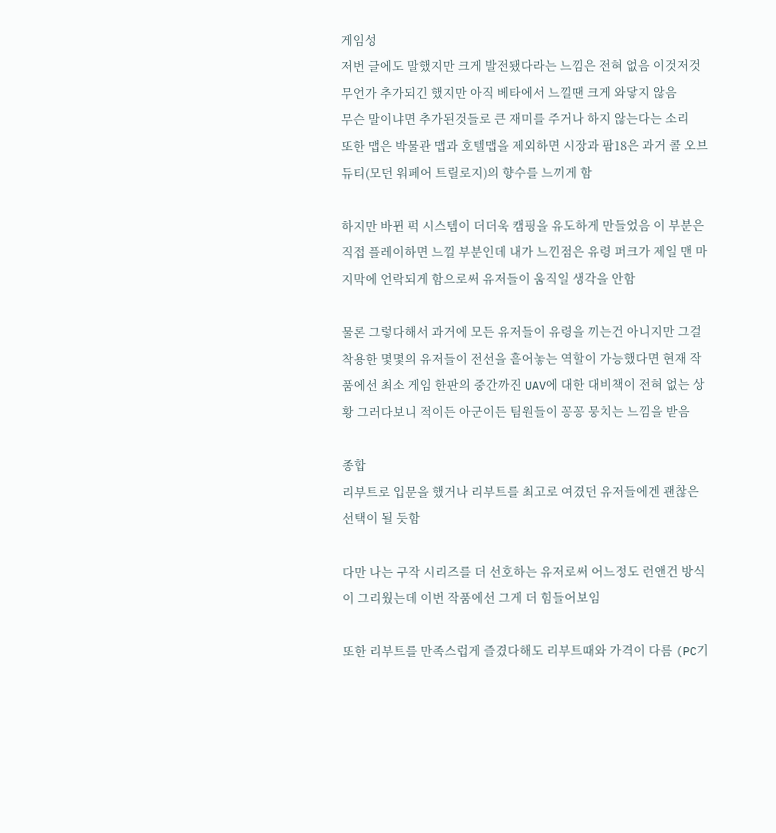게임성
저번 글에도 말했지만 크게 발전됐다라는 느낌은 전혀 없음 이것저것 무언가 추가되긴 했지만 아직 베타에서 느낄땐 크게 와닿지 않음
무슨 말이냐면 추가된것들로 큰 재미를 주거나 하지 않는다는 소리
또한 맵은 박물관 맵과 호텔맵을 제외하면 시장과 팜18은 과거 콜 오브 듀티(모던 워페어 트릴로지)의 향수를 느끼게 함

하지만 바뀐 퍽 시스템이 더더욱 캠핑을 유도하게 만들었음 이 부분은 직접 플레이하면 느낄 부분인데 내가 느낀점은 유령 퍼크가 제일 맨 마지막에 언락되게 함으로써 유저들이 움직일 생각을 안함

물론 그렇다해서 과거에 모든 유저들이 유령을 끼는건 아니지만 그걸 착용한 몇몇의 유저들이 전선을 흩어놓는 역할이 가능했다면 현재 작품에선 최소 게임 한판의 중간까진 UAV에 대한 대비책이 전혀 없는 상황 그러다보니 적이든 아군이든 팀원들이 꽁꽁 뭉치는 느낌을 받음

종합
리부트로 입문을 했거나 리부트를 최고로 여겼던 유저들에겐 괜찮은 선택이 될 듯함

다만 나는 구작 시리즈를 더 선호하는 유저로써 어느정도 런앤건 방식이 그리웠는데 이번 작품에선 그게 더 힘들어보임

또한 리부트를 만족스럽게 즐겼다해도 리부트때와 가격이 다름 (PC기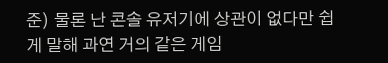준) 물론 난 콘솔 유저기에 상관이 없다만 쉽게 말해 과연 거의 같은 게임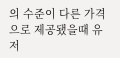의 수준이 다른 가격으로 제공됐을때 유저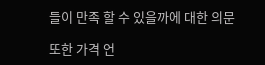들이 만족 할 수 있을까에 대한 의문

또한 가격 언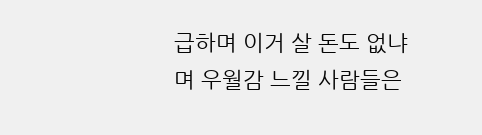급하며 이거 살 돈도 없냐며 우월감 느낄 사람들은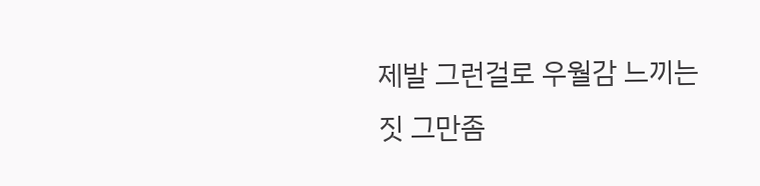제발 그런걸로 우월감 느끼는 짓 그만좀